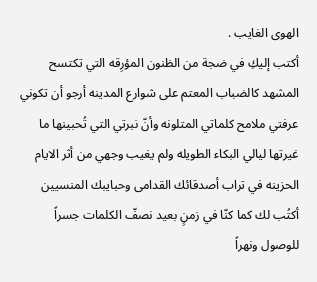الهوى الغايب .
أكتب إليكِ في ضجة من الظنون المؤرِقه التي تكتسح المشهد كالضباب المعتم على شوارع المدينه أرجو أن تكوني عرفتي ملامح كلماتي المتلونه وأنّ نبرتي التي تُحبينها ما غيرتها ليالي البكاء الطويله ولم يغيب وجهي من أثر الايام الحزينه في تراب أصدقائك القدامى وحبايبك المنسيين أكتُب لك كما كنّا في زمنٍ بعيد نصفّ الكلمات جسراً للوصول ونهراً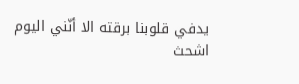يدفي قلوبنا برقته الا أنّني اليوم اشحث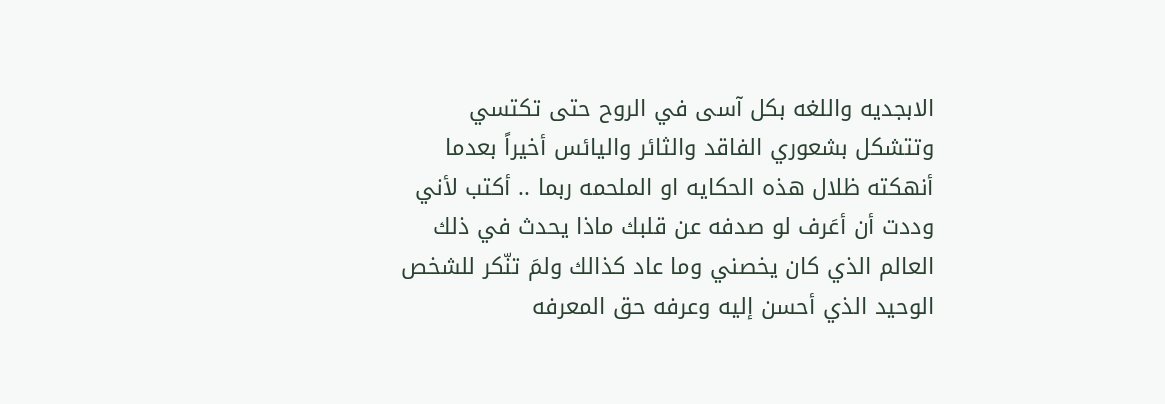الابجديه واللغه بكل آسى في الروح حتى تكتسي وتتشكل بشعوري الفاقد والثائر واليائس أخيراً بعدما أنهكته ظلال هذه الحكايه او الملحمه ربما .. أكتب لأني وددت أن أعَرف لو صدفه عن قلبك ماذا يحدث في ذلك العالم الذي كان يخصني وما عاد كذالك ولمَ تنّكر للشخص الوحيد الذي أحسن إليه وعرفه حق المعرفه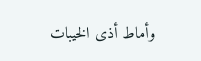وأماط أذى الخيبات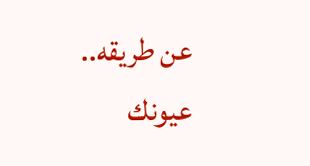عن طريقه.. عيونك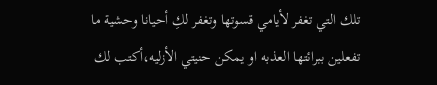تلك التي تغفر لأيامي قسوتها وتغفر لكِ أحيانا وحشية ما تفعلين ببرائتها العذبه او يمكن حنيتي الأزليه،أكتب لك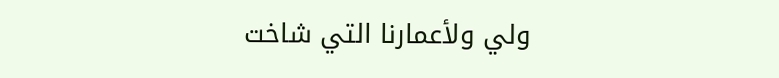ولي ولأعمارنا التي شاخت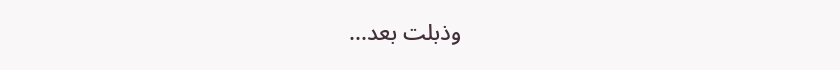وذبلت بعد...